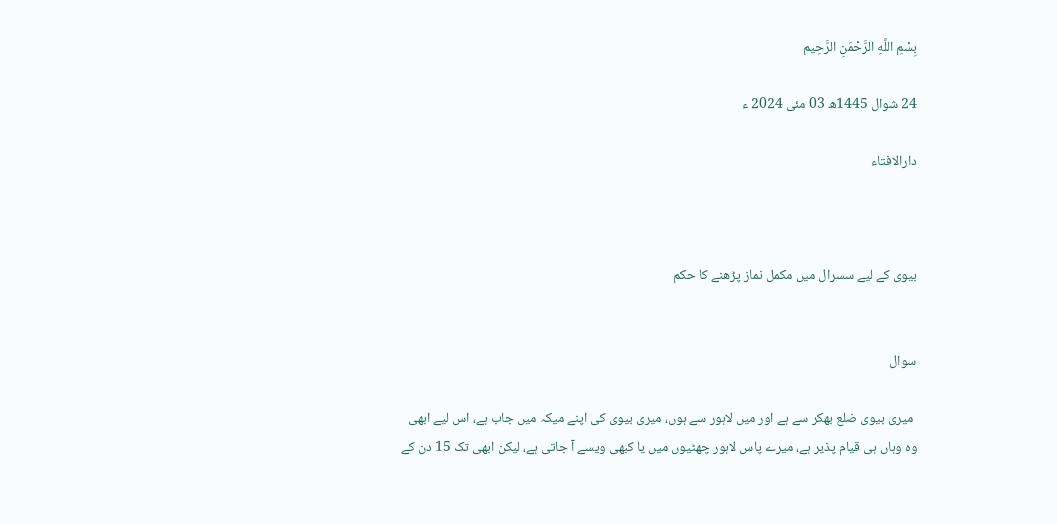بِسْمِ اللَّهِ الرَّحْمَنِ الرَّحِيم

24 شوال 1445ھ 03 مئی 2024 ء

دارالافتاء



بیوی کے لیے سسرال میں مکمل نماز پڑھنے کا حکم


سوال

 میری بیوی ضلع بھکر سے ہے اور میں لاہور سے ہوں، میری بیوی کی اپنے میکہ میں جاب ہے، اس لیے ابھی وہ وہاں ہی قیام پذیر ہے، میرے پاس لاہور چھٹیوں میں یا کبھی ویسے آ جاتی ہے، لیکن ابھی تک 15 دن کے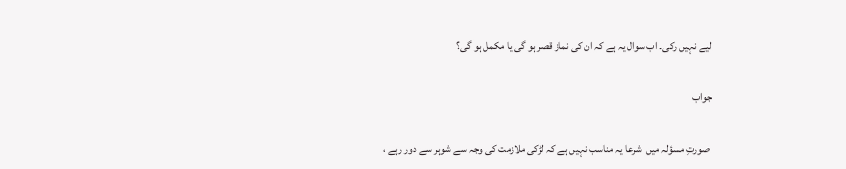لیے نہیں رکی۔ اب سوال یہ ہے کہ ان کی نماز قصر ہو گی یا مکمل ہو گی؟

جواب

 صورتِ مسؤلہ میں  شرعا یہ مناسب نہیں ہے کہ لڑکی ملازمت کی وجہ سے شوہر سے دور رہے ،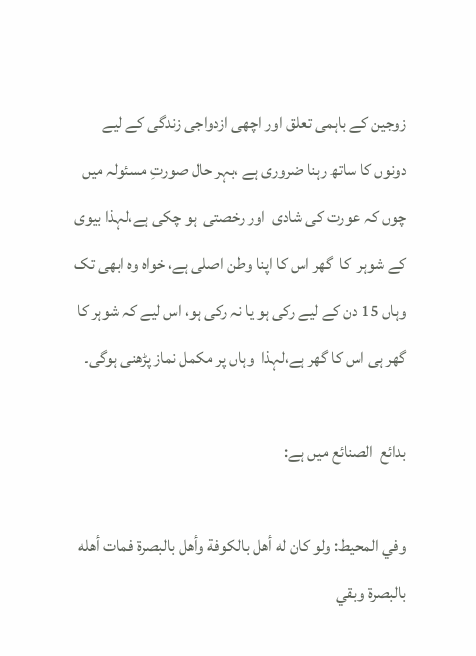زوجین کے باہمی تعلق اور اچھی ازدواجی زندگی کے لیے دونوں کا ساتھ رہنا ضروری ہے ،بہر حال صورتِ مسئولہ میں چوں کہ عورت کی شادی  اور رخصتی  ہو چکی ہے،لہذا بیوی کے شوہر  کا  گھر اس کا اپنا وطن اصلی ہے، خواہ وہ ابھی تک وہاں 15 دن کے لیے رکی ہو یا نہ رکی ہو، اس لیے کہ شوہر کا گھر ہی اس کا گھر ہے،لہذا  وہاں پر مکمل نماز پڑھنی ہوگی۔

بدائع  الصنائع میں ہے:

وفي المحيط: ولو كان له أهل بالكوفة وأهل بالبصرة فمات أهله بالبصرة وبقي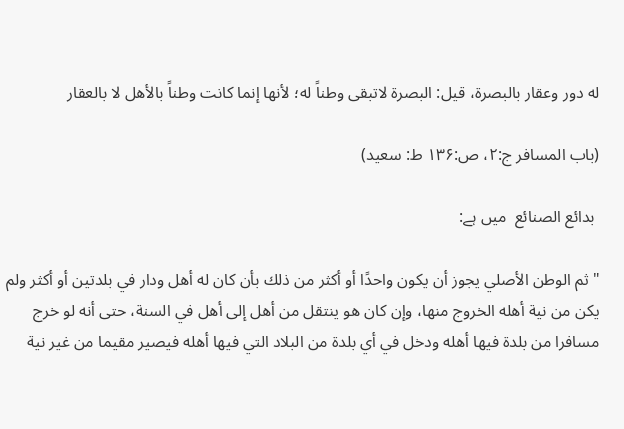له دور وعقار بالبصرة، قيل: البصرة لاتبقى وطناً له؛ لأنها إنما كانت وطناً بالأهل لا بالعقار

(باب المسافر ج:۲، ص:۱۳۶ ط: سعید)

 بدائع الصنائع  میں ہے:

" ثم الوطن الأصلي يجوز أن يكون واحدًا أو أكثر من ذلك بأن كان له أهل ودار في بلدتين أو أكثر ولم يكن من نية أهله الخروج منها، وإن كان هو ينتقل من أهل إلى أهل في السنة، حتى أنه لو خرج مسافرا من بلدة فيها أهله ودخل في أي بلدة من البلاد التي فيها أهله فيصير مقيما من غير نية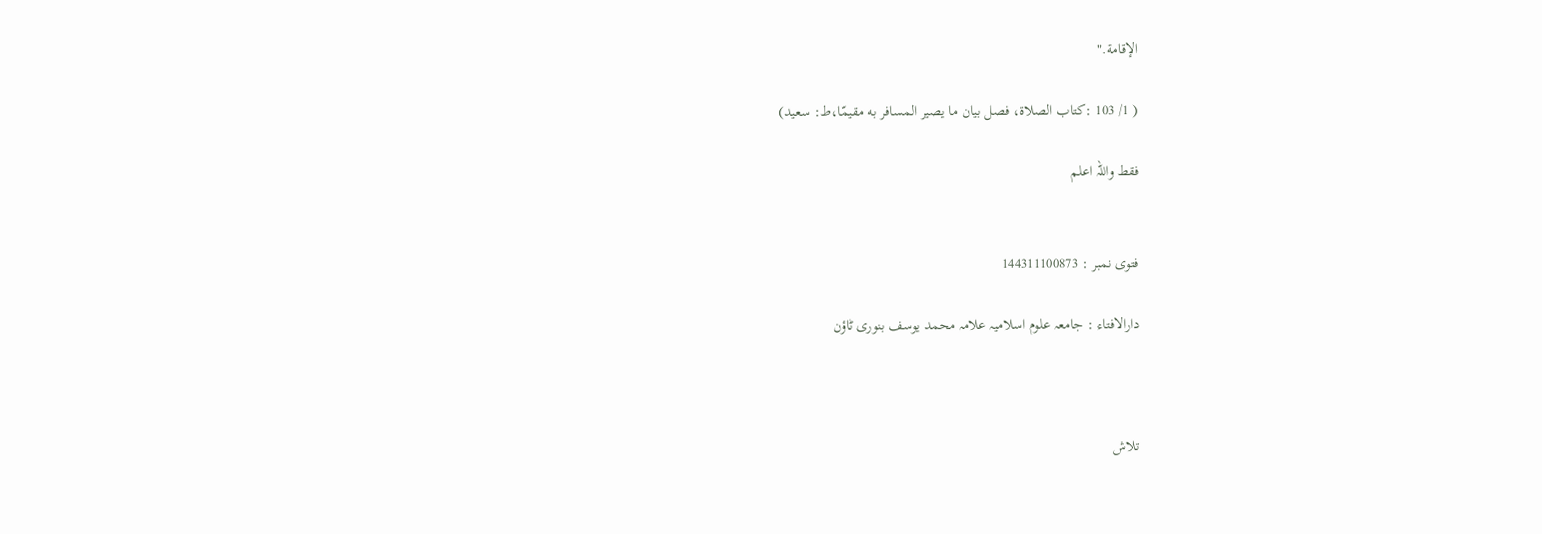الإقامة."

( 1/ 103 :کتاب الصلاۃ، فصل بيان ما يصير المسافر به مقيمّا،ط: سعید)

فقط واللہ اعلم


فتوی نمبر : 144311100873

دارالافتاء : جامعہ علوم اسلامیہ علامہ محمد یوسف بنوری ٹاؤن



تلاش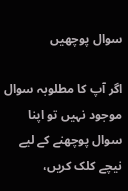سوال پوچھیں

اگر آپ کا مطلوبہ سوال موجود نہیں تو اپنا سوال پوچھنے کے لیے نیچے کلک کریں،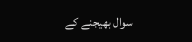سوال بھیجنے کے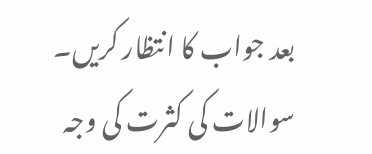بعد جواب کا انتظار کریں۔ سوالات کی کثرت کی وجہ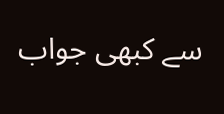سے کبھی جواب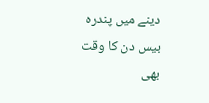دینے میں پندرہ بیس دن کا وقت بھی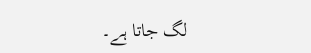لگ جاتا ہے۔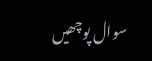سوال پوچھیں